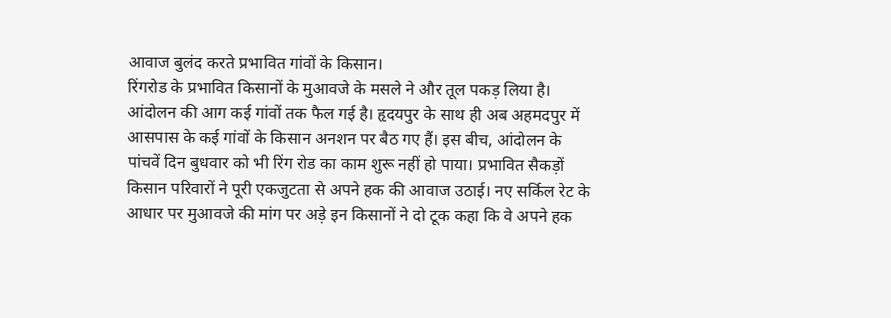आवाज बुलंद करते प्रभावित गांवों के किसान।
रिंगरोड के प्रभावित किसानों के मुआवजे के मसले ने और तूल पकड़ लिया है। आंदोलन की आग कई गांवों तक फैल गई है। हृदयपुर के साथ ही अब अहमदपुर में आसपास के कई गांवों के किसान अनशन पर बैठ गए हैं। इस बीच, आंदोलन के पांचवें दिन बुधवार को भी रिंग रोड का काम शुरू नहीं हो पाया। प्रभावित सैकड़ों किसान परिवारों ने पूरी एकजुटता से अपने हक की आवाज उठाई। नए सर्किल रेट के आधार पर मुआवजे की मांग पर अड़े इन किसानों ने दो टूक कहा कि वे अपने हक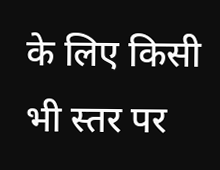के लिए किसी भी स्तर पर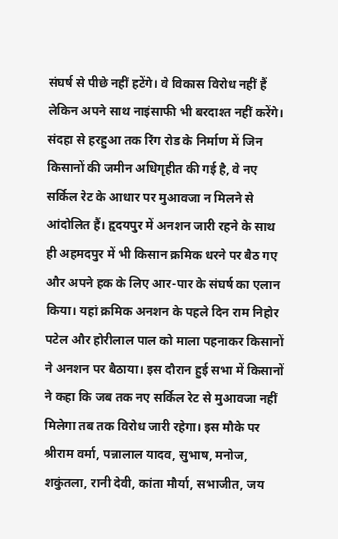संघर्ष से पीछे नहीं हटेंगे। वे विकास विरोध नहीं हैं लेकिन अपने साथ नाइंसाफी भी बरदाश्त नहीं करेंगे।
संदहा से हरहुआ तक रिंग रोड के निर्माण में जिन किसानों की जमीन अधिगृहीत की गई है, वे नए सर्किल रेट के आधार पर मुआवजा न मिलने से आंदोलित हैं। हृदयपुर में अनशन जारी रहने के साथ ही अहमदपुर में भी किसान क्रमिक धरने पर बैठ गए और अपने हक के लिए आर-पार के संघर्ष का एलान किया। यहां क्रमिक अनशन के पहले दिन राम निहोर पटेल और होरीलाल पाल को माला पहनाकर किसानों ने अनशन पर बैठाया। इस दौरान हुई सभा में किसानों ने कहा कि जब तक नए सर्किल रेट से मुआवजा नहीं मिलेगा तब तक विरोध जारी रहेगा। इस मौके पर श्रीराम वर्मा, पन्नालाल यादव, सुभाष, मनोज, शकुंतला, रानी देवी, कांता मौर्या, सभाजीत, जय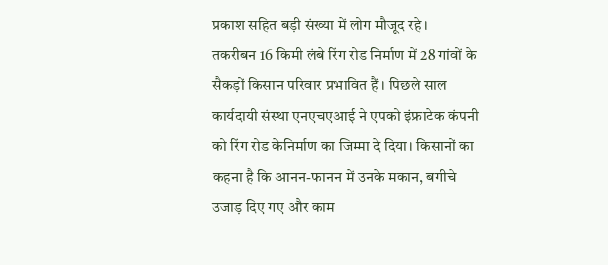प्रकाश सहित बड़ी संख्या में लोग मौजूद रहे।
तकरीबन 16 किमी लंबे रिंग रोड निर्माण में 28 गांवों के सैकड़ों किसान परिवार प्रभावित हैं। पिछले साल कार्यदायी संस्था एनएचएआई ने एपको इंफ्राटेक कंपनी को रिंग रोड केनिर्माण का जिम्मा दे दिया। किसानों का कहना है कि आनन-फानन में उनके मकान, बगीचे उजाड़ दिए गए और काम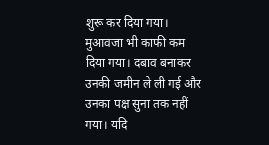शुरू कर दिया गया। मुआवजा भी काफी कम दिया गया। दबाव बनाकर उनकी जमीन ले ली गई और उनका पक्ष सुना तक नहीं गया। यदि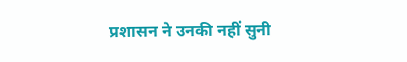प्रशासन ने उनकी नहीं सुनी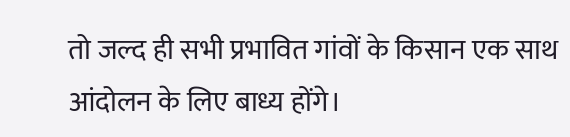तो जल्द ही सभी प्रभावित गांवों के किसान एक साथ आंदोलन के लिए बाध्य होंगे।